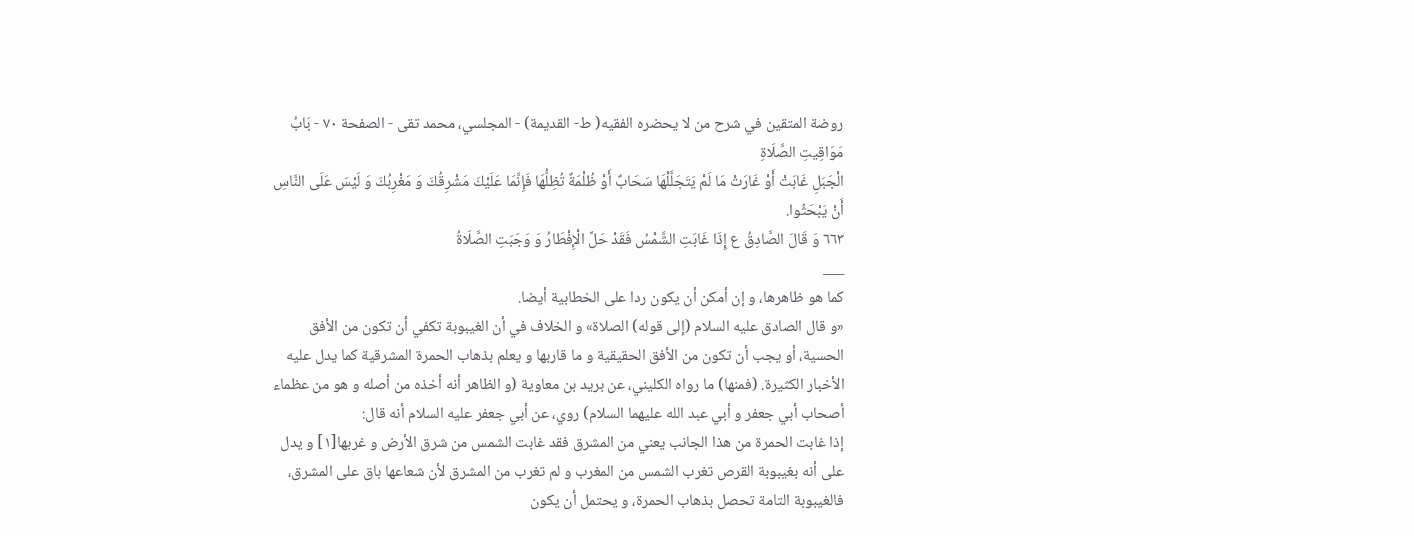روضة المتقين في شرح من لا يحضره الفقيه( ط- القديمة) - المجلسي، محمد تقى - الصفحة ٧٠ - بَابُ مَوَاقِيتِ الصَّلَاةِ
الْجَبَلِ غَابَتْ أَوْ غَارَتْ مَا لَمْ يَتَجَلَّلْهَا سَحَابٌ أَوْ ظُلْمَةٌ تُظِلُّهَا فَإِنَّمَا عَلَيْكَ مَشْرِقُكَ وَ مَغْرِبُكَ وَ لَيْسَ عَلَى النَّاسِ أَنْ يَبْحَثُوا.
٦٦٣ وَ قَالَ الصَّادِقُ ع إِذَا غَابَتِ الشَّمْسُ فَقَدْ حَلَّ الْإِفْطَارُ وَ وَجَبَتِ الصَّلَاةُ
___
كما هو ظاهرها، و إن أمكن أن يكون ردا على الخطابية أيضا.
«و قال الصادق عليه السلام (إلى قوله) الصلاة» و الخلاف في أن الغيبوبة تكفي أن تكون من الأفق الحسية، أو يجب أن تكون من الأفق الحقيقية و ما قاربها و يعلم بذهاب الحمرة المشرقية كما يدل عليه الأخبار الكثيرة. (فمنها) ما رواه الكليني، عن بريد بن معاوية (و الظاهر أنه أخذه من أصله و هو من عظماء أصحاب أبي جعفر و أبي عبد الله عليهما السلام) روي، عن أبي جعفر عليه السلام أنه قال:
إذا غابت الحمرة من هذا الجانب يعني من المشرق فقد غابت الشمس من شرق الأرض و غربها[١] و يدل على أنه بغيبوبة القرص تغرب الشمس من المغرب و لم تغرب من المشرق لأن شعاعها باق على المشرق، فالغيبوبة التامة تحصل بذهاب الحمرة، و يحتمل أن يكون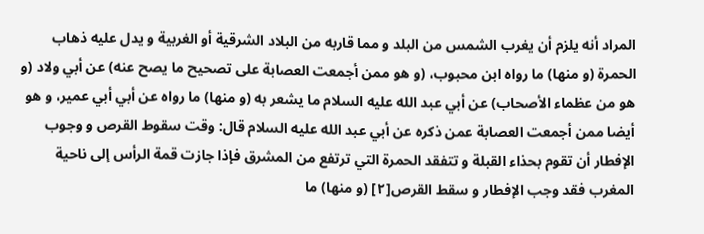المراد أنه يلزم أن يغرب الشمس من البلد و مما قاربه من البلاد الشرقية أو الغربية و يدل عليه ذهاب الحمرة (و منها) ما رواه ابن محبوب، (و هو ممن أجمعت العصابة على تصحيح ما يصح عنه) عن أبي ولاد (و هو من عظماء الأصحاب) عن أبي عبد الله عليه السلام ما يشعر به (و منها) ما رواه عن أبي أبي عمير، و هو أيضا ممن أجمعت العصابة عمن ذكره عن أبي عبد الله عليه السلام قال: وقت سقوط القرص و وجوب الإفطار أن تقوم بحذاء القبلة و تتفقد الحمرة التي ترتفع من المشرق فإذا جازت قمة الرأس إلى ناحية المغرب فقد وجب الإفطار و سقط القرص[٢] (و منها) ما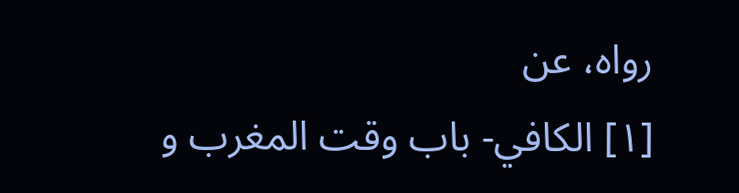رواه، عن
[١] الكافي- باب وقت المغرب و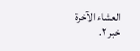العشاء الآخرة خبر ٢.